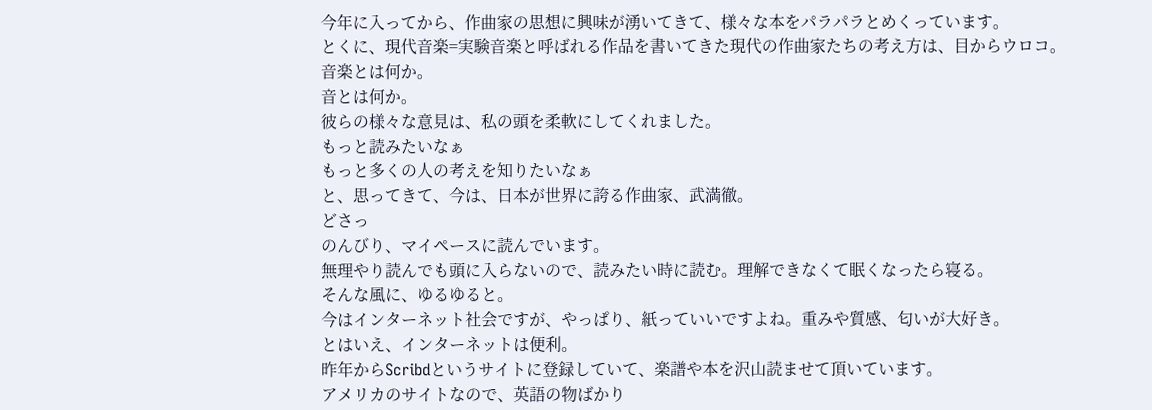今年に入ってから、作曲家の思想に興味が湧いてきて、様々な本をパラパラとめくっています。
とくに、現代音楽=実験音楽と呼ばれる作品を書いてきた現代の作曲家たちの考え方は、目からウロコ。
音楽とは何か。
音とは何か。
彼らの様々な意見は、私の頭を柔軟にしてくれました。
もっと読みたいなぁ
もっと多くの人の考えを知りたいなぁ
と、思ってきて、今は、日本が世界に誇る作曲家、武満徹。
どさっ
のんびり、マイペースに読んでいます。
無理やり読んでも頭に入らないので、読みたい時に読む。理解できなくて眠くなったら寝る。
そんな風に、ゆるゆると。
今はインターネット社会ですが、やっぱり、紙っていいですよね。重みや質感、匂いが大好き。
とはいえ、インターネットは便利。
昨年からScribdというサイトに登録していて、楽譜や本を沢山読ませて頂いています。
アメリカのサイトなので、英語の物ばかり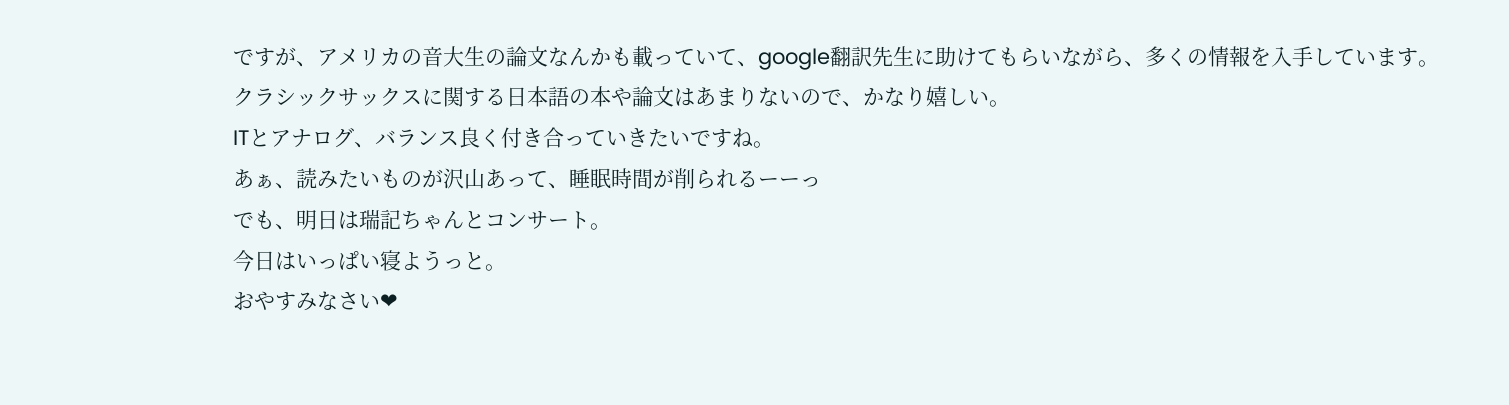ですが、アメリカの音大生の論文なんかも載っていて、google翻訳先生に助けてもらいながら、多くの情報を入手しています。
クラシックサックスに関する日本語の本や論文はあまりないので、かなり嬉しい。
ITとアナログ、バランス良く付き合っていきたいですね。
あぁ、読みたいものが沢山あって、睡眠時間が削られるーーっ
でも、明日は瑞記ちゃんとコンサート。
今日はいっぱい寝ようっと。
おやすみなさい❤